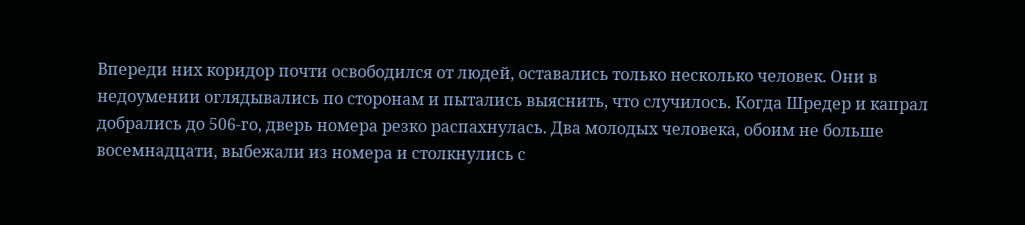Впереди них коридор почти освободился от людей, оставались только несколько человек. Они в недоумении оглядывались по сторонам и пытались выяснить, что случилось. Когда Шредер и капрал добрались до 506-го, дверь номера резко распахнулась. Два молодых человека, обоим не больше восемнадцати, выбежали из номера и столкнулись с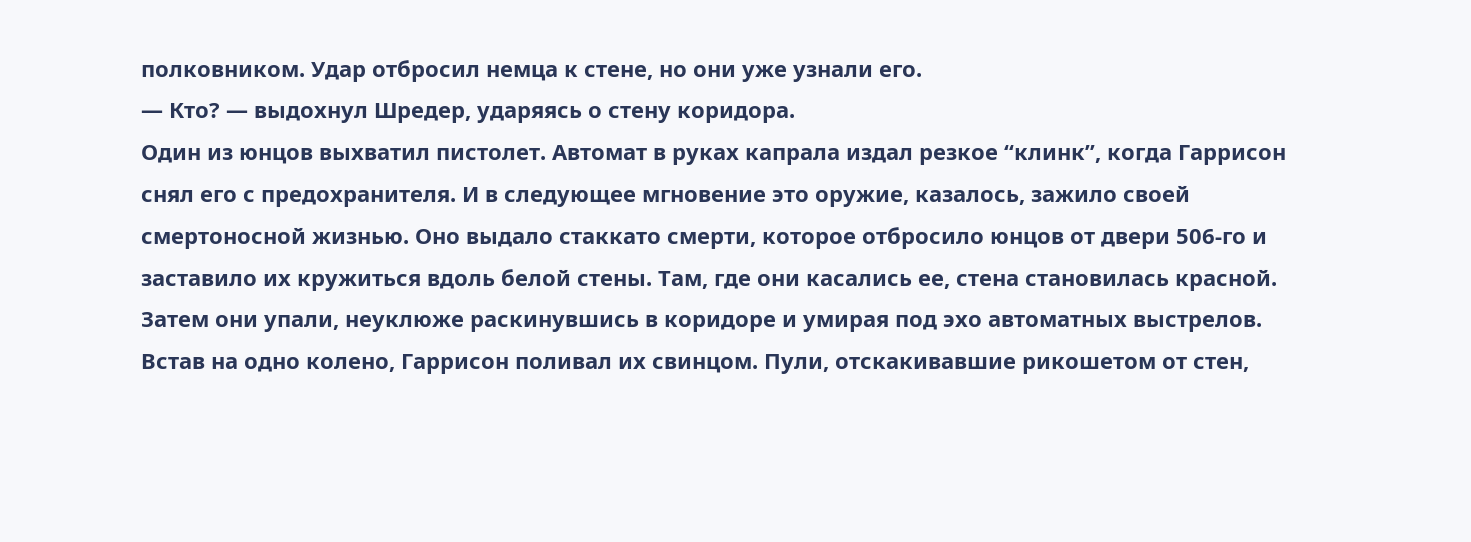полковником. Удар отбросил немца к стене, но они уже узнали его.
— Кто? — выдохнул Шредер, ударяясь о стену коридора.
Один из юнцов выхватил пистолет. Автомат в руках капрала издал резкое “клинк”, когда Гаррисон снял его с предохранителя. И в следующее мгновение это оружие, казалось, зажило своей смертоносной жизнью. Оно выдало стаккато смерти, которое отбросило юнцов от двери 506-го и заставило их кружиться вдоль белой стены. Там, где они касались ее, стена становилась красной. Затем они упали, неуклюже раскинувшись в коридоре и умирая под эхо автоматных выстрелов.
Встав на одно колено, Гаррисон поливал их свинцом. Пули, отскакивавшие рикошетом от стен,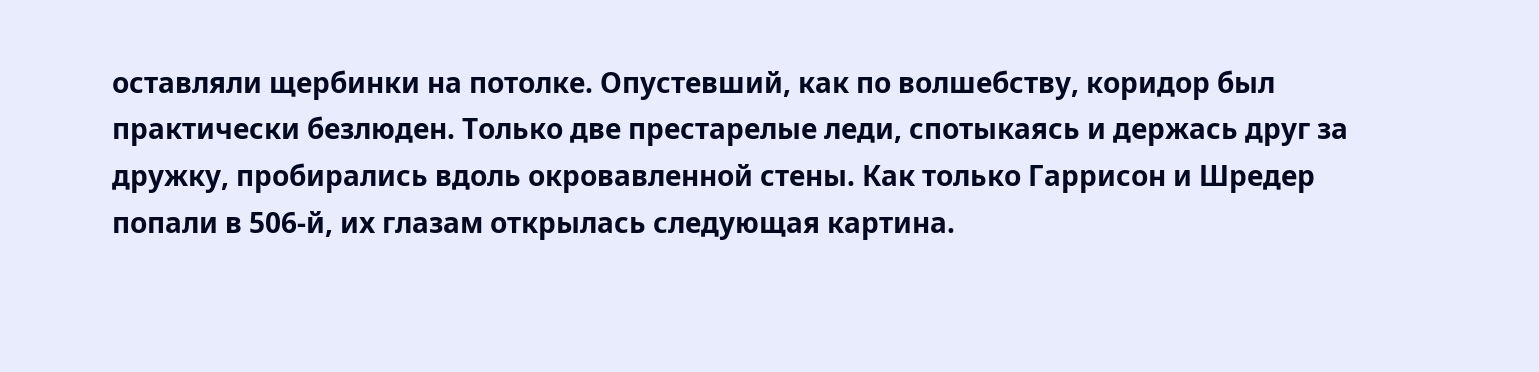оставляли щербинки на потолке. Опустевший, как по волшебству, коридор был практически безлюден. Только две престарелые леди, спотыкаясь и держась друг за дружку, пробирались вдоль окровавленной стены. Как только Гаррисон и Шредер попали в 506-й, их глазам открылась следующая картина.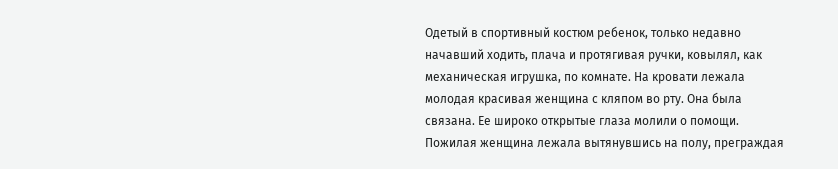Одетый в спортивный костюм ребенок, только недавно начавший ходить, плача и протягивая ручки, ковылял, как механическая игрушка, по комнате. На кровати лежала молодая красивая женщина с кляпом во рту. Она была связана. Ее широко открытые глаза молили о помощи. Пожилая женщина лежала вытянувшись на полу, преграждая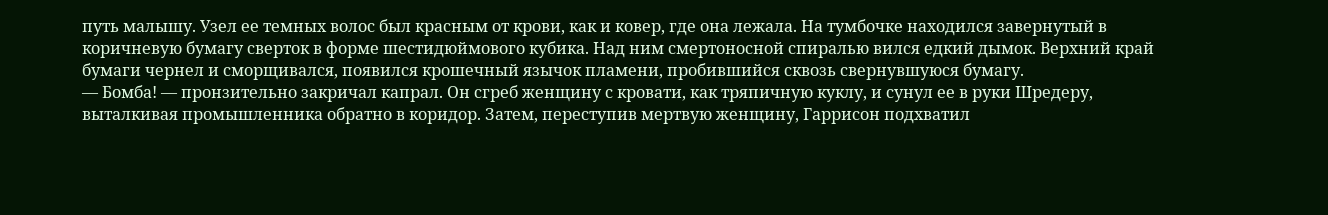путь малышу. Узел ее темных волос был красным от крови, как и ковер, где она лежала. На тумбочке находился завернутый в коричневую бумагу сверток в форме шестидюймового кубика. Над ним смертоносной спиралью вился едкий дымок. Верхний край бумаги чернел и сморщивался, появился крошечный язычок пламени, пробившийся сквозь свернувшуюся бумагу.
— Бомба! — пронзительно закричал капрал. Он сгреб женщину с кровати, как тряпичную куклу, и сунул ее в руки Шредеру, выталкивая промышленника обратно в коридор. Затем, переступив мертвую женщину, Гаррисон подхватил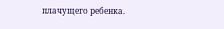плачущего ребенка.